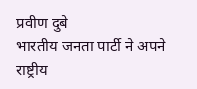प्रवीण दुबे
भारतीय जनता पार्टी ने अपने राष्ट्रीय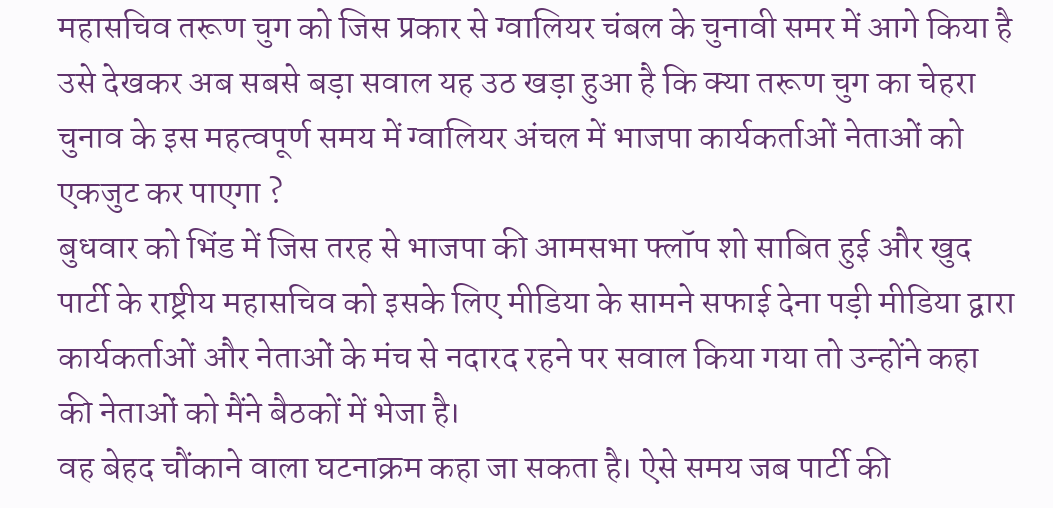महासचिव तरूण चुग को जिस प्रकार से ग्वालियर चंबल के चुनावी समर में आगे किया है उसे देखकर अब सबसे बड़ा सवाल यह उठ खड़ा हुआ है कि क्या तरूण चुग का चेहरा चुनाव के इस महत्वपूर्ण समय में ग्वालियर अंचल में भाजपा कार्यकर्ताओं नेताओं को एकजुट कर पाएगा ?
बुधवार को भिंड में जिस तरह से भाजपा की आमसभा फ्लॉप शो साबित हुई और खुद पार्टी के राष्ट्रीय महासचिव को इसके लिए मीडिया के सामने सफाई देना पड़ी मीडिया द्वारा कार्यकर्ताओं और नेताओं के मंच से नदारद रहने पर सवाल किया गया तो उन्होंने कहा की नेताओं को मैंने बैठकों में भेजा है।
वह बेहद चौंकाने वाला घटनाक्रम कहा जा सकता है। ऐसे समय जब पार्टी की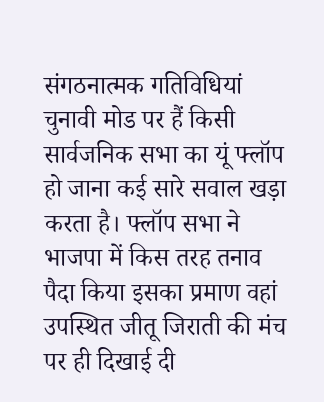संगठनात्मक गतिविधियां चुनावी मोड पर हैं किसी सार्वजनिक सभा का यूं फ्लॉप हो जाना कई सारे सवाल खड़ा करता है। फ्लॉप सभा ने भाजपा में किस तरह तनाव पैदा किया इसका प्रमाण वहां उपस्थित जीतू जिराती की मंच पर ही दिखाई दी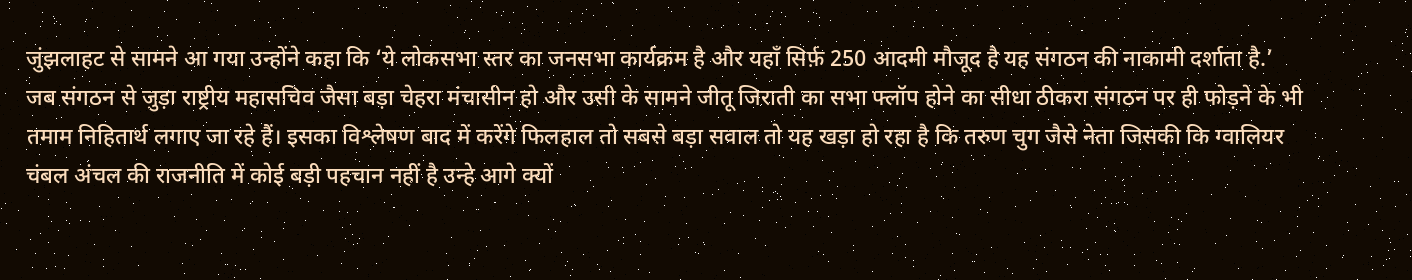जुंझलाहट से सामने आ गया उन्होंने कहा कि ‘ये लोकसभा स्तर का जनसभा कार्यक्रम है और यहाँ सिर्फ़ 250 आदमी मौजूद है यह संगठन की नाकामी दर्शाता है.’
जब संगठन से जुड़ा राष्ट्रीय महासचिव जैसा बड़ा चेहरा मंचासीन हो और उसी के सामने जीतू जिराती का सभा फ्लॉप होने का सीधा ठीकरा संगठन पर ही फोड़ने के भी तमाम निहितार्थ लगाए जा रहे हैं। इसका विश्लेषण बाद में करेंगे फिलहाल तो सबसे बड़ा सवाल तो यह खड़ा हो रहा है कि तरुण चुग जैसे नेता जिसकी कि ग्वालियर चंबल अंचल की राजनीति में कोई बड़ी पहचान नहीं है उन्हे आगे क्यों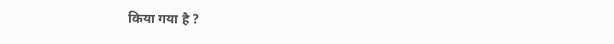किया गया है ?